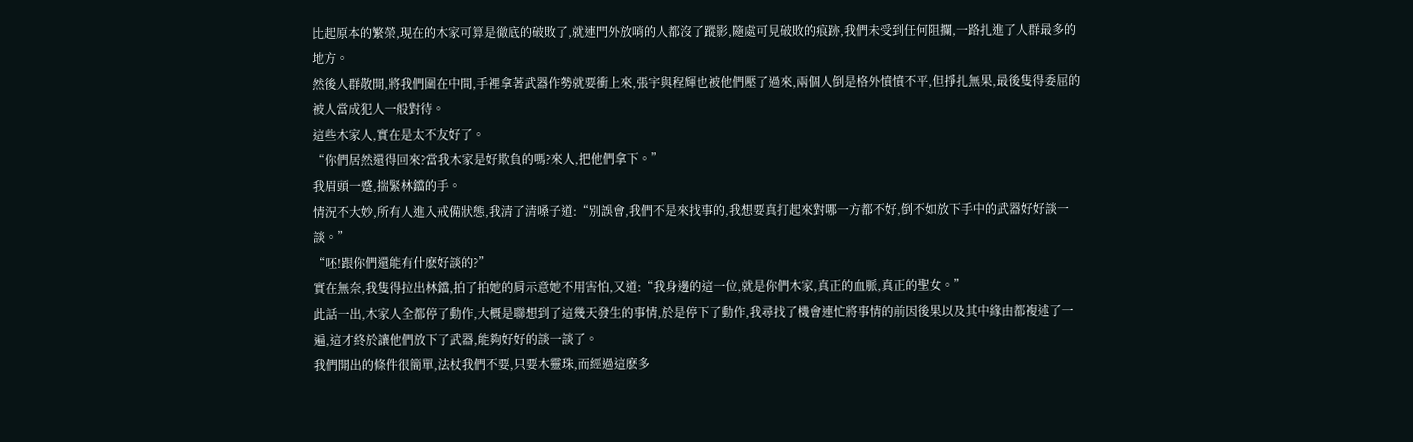比起原本的繁榮,現在的木家可算是徹底的破敗了,就連門外放哨的人都沒了蹤影,隨處可見破敗的痕跡,我們未受到任何阻攔,一路扎進了人群最多的地方。
然後人群散開,將我們圍在中間,手裡拿著武器作勢就要衝上來,張宇與程輝也被他們壓了過來,兩個人倒是格外憤憤不平,但掙扎無果,最後隻得委屈的被人當成犯人一般對待。
這些木家人,實在是太不友好了。
“你們居然還得回來?當我木家是好欺負的嗎?來人,把他們拿下。”
我眉頭一蹙,揣緊林鐺的手。
情況不大妙,所有人進入戒備狀態,我清了清嗓子道:“別誤會,我們不是來找事的,我想要真打起來對哪一方都不好,倒不如放下手中的武器好好談一談。”
“呸!跟你們還能有什麽好談的?”
實在無奈,我隻得拉出林鐺,拍了拍她的肩示意她不用害怕,又道:“我身邊的這一位,就是你們木家,真正的血脈,真正的聖女。”
此話一出,木家人全都停了動作,大概是聯想到了這幾天發生的事情,於是停下了動作,我尋找了機會連忙將事情的前因後果以及其中緣由都複述了一遍,這才終於讓他們放下了武器,能夠好好的談一談了。
我們開出的條件很簡單,法杖我們不要,只要木靈珠,而經過這麽多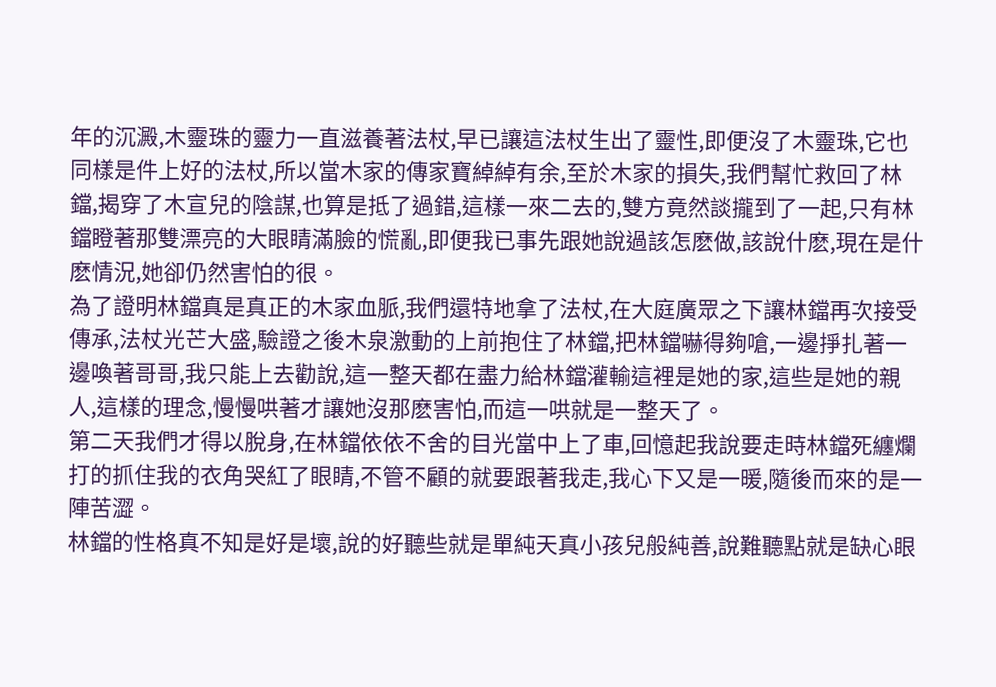年的沉澱,木靈珠的靈力一直滋養著法杖,早已讓這法杖生出了靈性,即便沒了木靈珠,它也同樣是件上好的法杖,所以當木家的傳家寶綽綽有余,至於木家的損失,我們幫忙救回了林鐺,揭穿了木宣兒的陰謀,也算是抵了過錯,這樣一來二去的,雙方竟然談攏到了一起,只有林鐺瞪著那雙漂亮的大眼睛滿臉的慌亂,即便我已事先跟她說過該怎麽做,該說什麽,現在是什麽情況,她卻仍然害怕的很。
為了證明林鐺真是真正的木家血脈,我們還特地拿了法杖,在大庭廣眾之下讓林鐺再次接受傳承,法杖光芒大盛,驗證之後木泉激動的上前抱住了林鐺,把林鐺嚇得夠嗆,一邊掙扎著一邊喚著哥哥,我只能上去勸說,這一整天都在盡力給林鐺灌輸這裡是她的家,這些是她的親人,這樣的理念,慢慢哄著才讓她沒那麽害怕,而這一哄就是一整天了。
第二天我們才得以脫身,在林鐺依依不舍的目光當中上了車,回憶起我說要走時林鐺死纏爛打的抓住我的衣角哭紅了眼睛,不管不顧的就要跟著我走,我心下又是一暖,隨後而來的是一陣苦澀。
林鐺的性格真不知是好是壞,說的好聽些就是單純天真小孩兒般純善,說難聽點就是缺心眼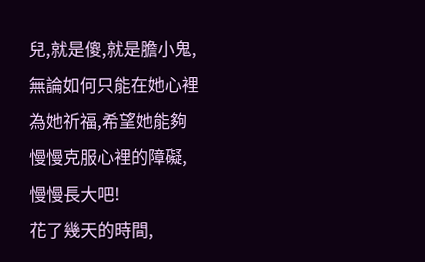兒,就是傻,就是膽小鬼,無論如何只能在她心裡為她祈福,希望她能夠慢慢克服心裡的障礙,慢慢長大吧!
花了幾天的時間,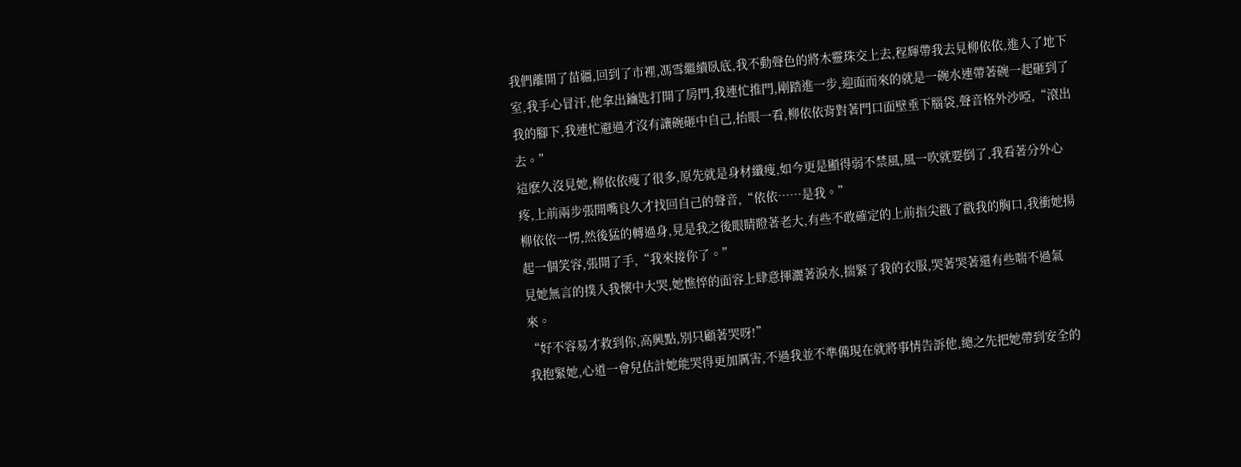我們離開了苗疆,回到了市裡,馮雪繼續臥底,我不動聲色的將木靈珠交上去,程輝帶我去見柳依依,進入了地下室,我手心冒汗,他拿出鑰匙打開了房門,我連忙推門,剛踏進一步,迎面而來的就是一碗水連帶著碗一起砸到了我的腳下,我連忙避過才沒有讓碗砸中自己,抬眼一看,柳依依背對著門口面壁垂下腦袋,聲音格外沙啞,“滾出去。”
這麽久沒見她,柳依依瘦了很多,原先就是身材纖瘦,如今更是顯得弱不禁風,風一吹就要倒了,我看著分外心疼,上前兩步張開嘴良久才找回自己的聲音,“依依……是我。”
柳依依一愣,然後猛的轉過身,見是我之後眼睛瞪著老大,有些不敢確定的上前指尖戳了戳我的胸口,我衝她揚起一個笑容,張開了手,“我來接你了。”
見她無言的撲入我懷中大哭,她憔悴的面容上肆意揮灑著淚水,揣緊了我的衣服,哭著哭著還有些喘不過氣來。
“好不容易才救到你,高興點,別只顧著哭呀!”
我抱緊她,心道一會兒估計她能哭得更加厲害,不過我並不準備現在就將事情告訴他,總之先把她帶到安全的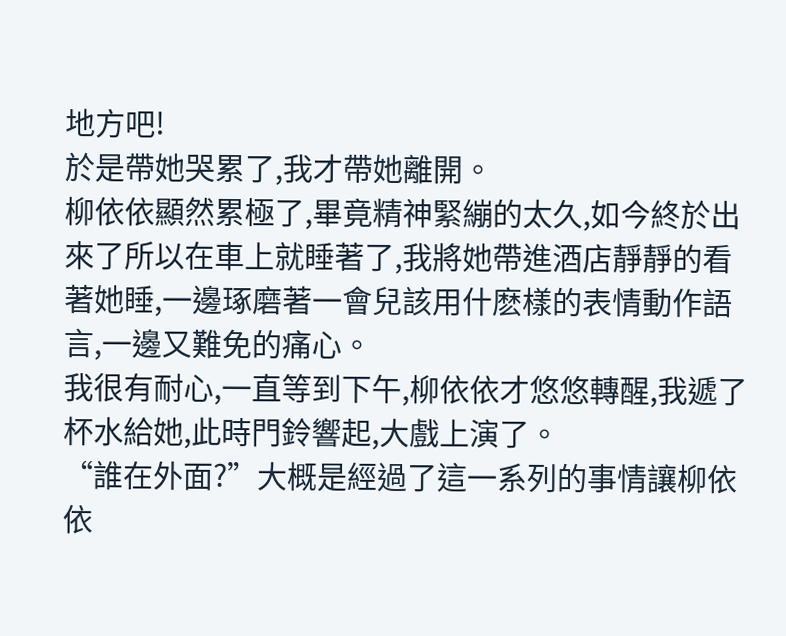地方吧!
於是帶她哭累了,我才帶她離開。
柳依依顯然累極了,畢竟精神緊繃的太久,如今終於出來了所以在車上就睡著了,我將她帶進酒店靜靜的看著她睡,一邊琢磨著一會兒該用什麽樣的表情動作語言,一邊又難免的痛心。
我很有耐心,一直等到下午,柳依依才悠悠轉醒,我遞了杯水給她,此時門鈴響起,大戲上演了。
“誰在外面?”大概是經過了這一系列的事情讓柳依依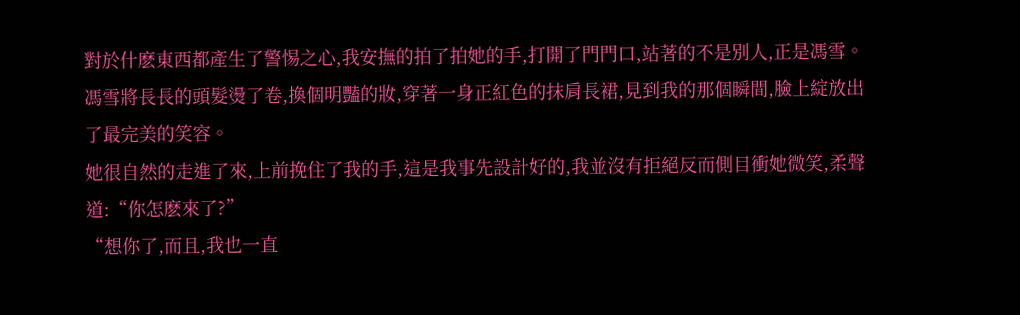對於什麽東西都產生了警惕之心,我安撫的拍了拍她的手,打開了門門口,站著的不是別人,正是馮雪。
馮雪將長長的頭髮燙了卷,換個明豔的妝,穿著一身正紅色的抹肩長裙,見到我的那個瞬間,臉上綻放出了最完美的笑容。
她很自然的走進了來,上前挽住了我的手,這是我事先設計好的,我並沒有拒絕反而側目衝她微笑,柔聲道:“你怎麽來了?”
“想你了,而且,我也一直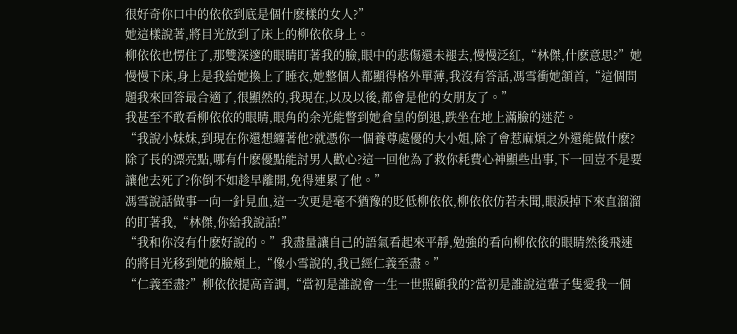很好奇你口中的依依到底是個什麽樣的女人?”
她這樣說著,將目光放到了床上的柳依依身上。
柳依依也愣住了,那雙深邃的眼睛盯著我的臉,眼中的悲傷還未褪去,慢慢泛紅,“林傑,什麽意思?”她慢慢下床,身上是我給她換上了睡衣,她整個人都顯得格外單薄,我沒有答話,馮雪衝她頷首,“這個問題我來回答最合適了,很顯然的,我現在,以及以後,都會是他的女朋友了。”
我甚至不敢看柳依依的眼睛,眼角的余光能瞥到她倉皇的倒退,跌坐在地上滿臉的迷茫。
“我說小妹妹,到現在你還想纏著他?就憑你一個養尊處優的大小姐,除了會惹麻煩之外還能做什麽?除了長的漂亮點,哪有什麽優點能討男人歡心?這一回他為了救你耗費心神顯些出事,下一回豈不是要讓他去死了?你倒不如趁早離開,免得連累了他。”
馮雪說話做事一向一針見血,這一次更是毫不猶豫的貶低柳依依,柳依依仿若未聞,眼淚掉下來直溜溜的盯著我,“林傑,你給我說話!”
“我和你沒有什麽好說的。”我盡量讓自己的語氣看起來平靜,勉強的看向柳依依的眼睛然後飛速的將目光移到她的臉頰上,“像小雪說的,我已經仁義至盡。”
“仁義至盡?”柳依依提高音調,“當初是誰說會一生一世照顧我的?當初是誰說這輩子隻愛我一個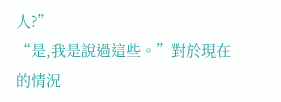人?”
“是,我是說過這些。”對於現在的情況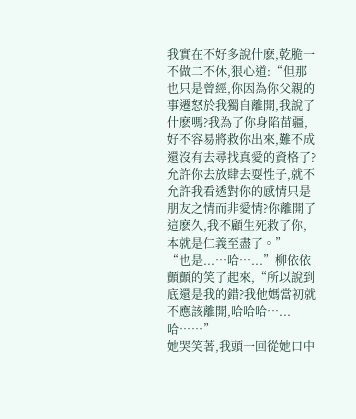我實在不好多說什麽,乾脆一不做二不休,狠心道:“但那也只是曾經,你因為你父親的事遷怒於我獨自離開,我說了什麽嗎?我為了你身陷苗疆,好不容易將救你出來,難不成還沒有去尋找真愛的資格了?允許你去放肆去耍性子,就不允許我看透對你的感情只是朋友之情而非愛情?你離開了這麽久,我不顧生死救了你,本就是仁義至盡了。”
“也是...…哈…...”柳依依顫顫的笑了起來,“所以說到底還是我的錯?我他媽當初就不應該離開,哈哈哈…...哈……”
她哭笑著,我頭一回從她口中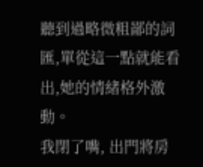聽到過略微粗鄙的詞匯,單從這一點就能看出,她的情緒格外激動。
我閉了嘴, 出門將房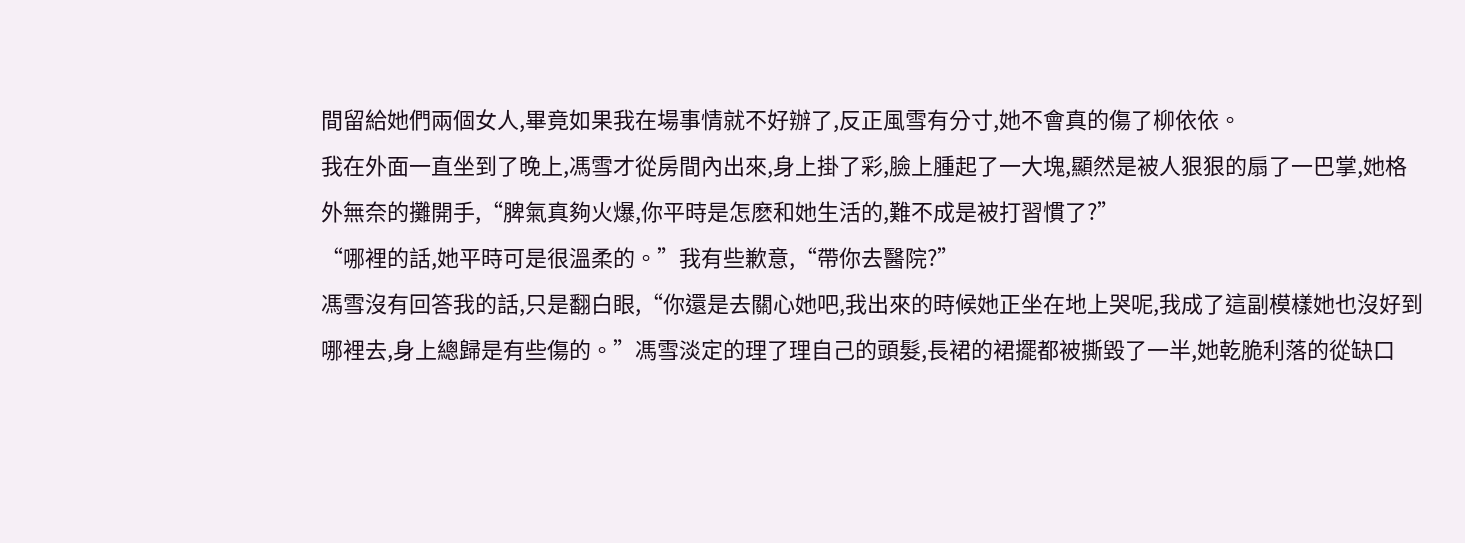間留給她們兩個女人,畢竟如果我在場事情就不好辦了,反正風雪有分寸,她不會真的傷了柳依依。
我在外面一直坐到了晚上,馮雪才從房間內出來,身上掛了彩,臉上腫起了一大塊,顯然是被人狠狠的扇了一巴掌,她格外無奈的攤開手,“脾氣真夠火爆,你平時是怎麽和她生活的,難不成是被打習慣了?”
“哪裡的話,她平時可是很溫柔的。”我有些歉意,“帶你去醫院?”
馮雪沒有回答我的話,只是翻白眼,“你還是去關心她吧,我出來的時候她正坐在地上哭呢,我成了這副模樣她也沒好到哪裡去,身上總歸是有些傷的。”馮雪淡定的理了理自己的頭髮,長裙的裙擺都被撕毀了一半,她乾脆利落的從缺口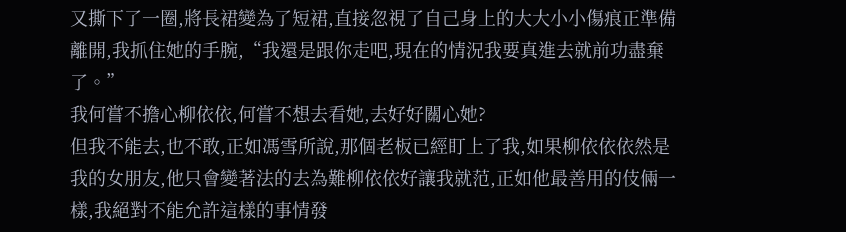又撕下了一圈,將長裙變為了短裙,直接忽視了自己身上的大大小小傷痕正準備離開,我抓住她的手腕,“我還是跟你走吧,現在的情況我要真進去就前功盡棄了。”
我何嘗不擔心柳依依,何嘗不想去看她,去好好關心她?
但我不能去,也不敢,正如馮雪所說,那個老板已經盯上了我,如果柳依依依然是我的女朋友,他只會變著法的去為難柳依依好讓我就范,正如他最善用的伎倆一樣,我絕對不能允許這樣的事情發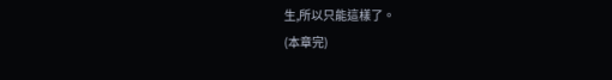生,所以只能這樣了。
(本章完)